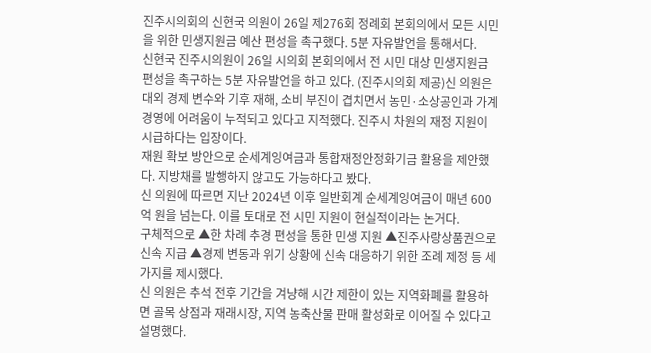진주시의회의 신현국 의원이 26일 제276회 정례회 본회의에서 모든 시민을 위한 민생지원금 예산 편성을 촉구했다. 5분 자유발언을 통해서다.
신현국 진주시의원이 26일 시의회 본회의에서 전 시민 대상 민생지원금 편성을 촉구하는 5분 자유발언을 하고 있다. (진주시의회 제공)신 의원은 대외 경제 변수와 기후 재해, 소비 부진이 겹치면서 농민·소상공인과 가계 경영에 어려움이 누적되고 있다고 지적했다. 진주시 차원의 재정 지원이 시급하다는 입장이다.
재원 확보 방안으로 순세계잉여금과 통합재정안정화기금 활용을 제안했다. 지방채를 발행하지 않고도 가능하다고 봤다.
신 의원에 따르면 지난 2024년 이후 일반회계 순세계잉여금이 매년 600억 원을 넘는다. 이를 토대로 전 시민 지원이 현실적이라는 논거다.
구체적으로 ▲한 차례 추경 편성을 통한 민생 지원 ▲진주사랑상품권으로 신속 지급 ▲경제 변동과 위기 상황에 신속 대응하기 위한 조례 제정 등 세 가지를 제시했다.
신 의원은 추석 전후 기간을 겨냥해 시간 제한이 있는 지역화폐를 활용하면 골목 상점과 재래시장, 지역 농축산물 판매 활성화로 이어질 수 있다고 설명했다.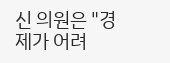신 의원은 "경제가 어려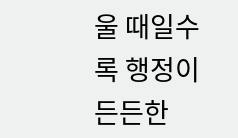울 때일수록 행정이 든든한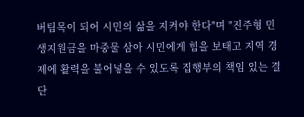버팀목이 되어 시민의 삶을 지켜야 한다"며 "진주형 민생지원금을 마중물 삼아 시민에게 힘을 보태고 지역 경제에 활력을 불어넣을 수 있도록 집행부의 책임 있는 결단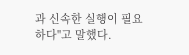과 신속한 실행이 필요하다"고 말했다.